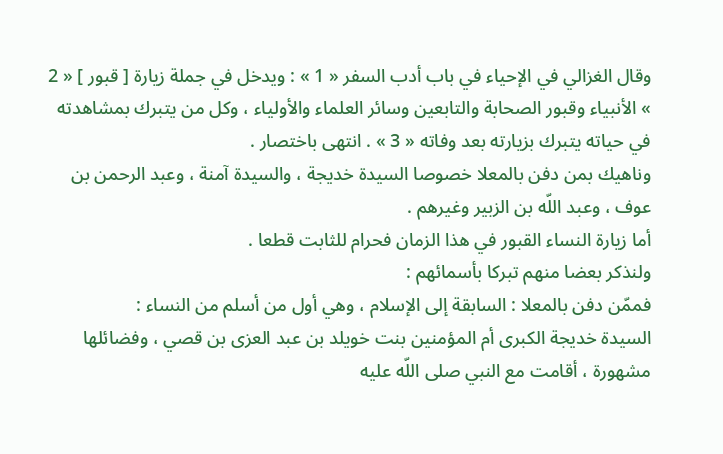وقال الغزالي في الإحياء في باب أدب السفر « 1 » : ويدخل في جملة زيارة [ قبور ] « 2 » الأنبياء وقبور الصحابة والتابعين وسائر العلماء والأولياء ، وكل من يتبرك بمشاهدته في حياته يتبرك بزيارته بعد وفاته « 3 » . انتهى باختصار .
وناهيك بمن دفن بالمعلا خصوصا السيدة خديجة ، والسيدة آمنة ، وعبد الرحمن بن عوف ، وعبد اللّه بن الزبير وغيرهم .
أما زيارة النساء القبور في هذا الزمان فحرام للثابت قطعا .
ولنذكر بعضا منهم تبركا بأسمائهم :
فممّن دفن بالمعلا : السابقة إلى الإسلام ، وهي أول من أسلم من النساء :
السيدة خديجة الكبرى أم المؤمنين بنت خويلد بن عبد العزى بن قصي ، وفضائلها مشهورة ، أقامت مع النبي صلى اللّه عليه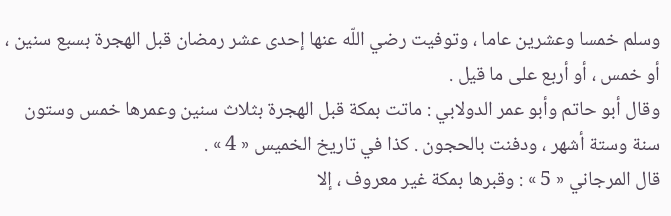وسلم خمسا وعشرين عاما ، وتوفيت رضي اللّه عنها إحدى عشر رمضان قبل الهجرة بسبع سنين ، أو خمس ، أو أربع على ما قيل .
وقال أبو حاتم وأبو عمر الدولابي : ماتت بمكة قبل الهجرة بثلاث سنين وعمرها خمس وستون سنة وستة أشهر ، ودفنت بالحجون . كذا في تاريخ الخميس « 4 » .
قال المرجاني « 5 » : وقبرها بمكة غير معروف ، إلا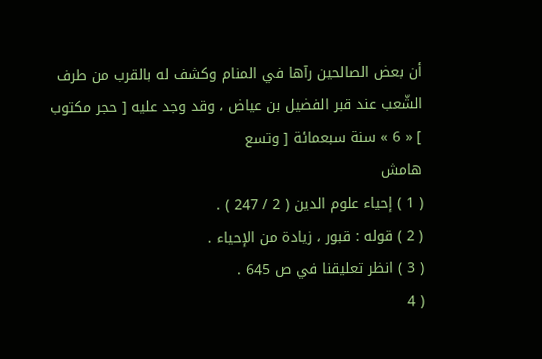أن بعض الصالحين رآها في المنام وكشف له بالقرب من طرف الشّعب عند قبر الفضيل بن عياض ، وقد وجد عليه [ حجر مكتوب ] « 6 » سنة سبعمائة [ وتسع
هامش
( 1 ) إحياء علوم الدين ( 2 / 247 ) .
( 2 ) قوله : قبور ، زيادة من الإحياء .
( 3 ) انظر تعليقنا في ص 645 .
( 4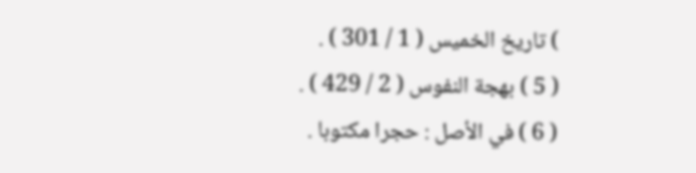) تاريخ الخميس ( 1 / 301 ) .
( 5 ) بهجة النفوس ( 2 / 429 ) .
( 6 ) في الأصل : حجرا مكتوبا .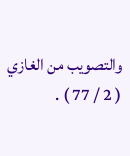والتصويب من الغازي ( 2 / 77 ) .